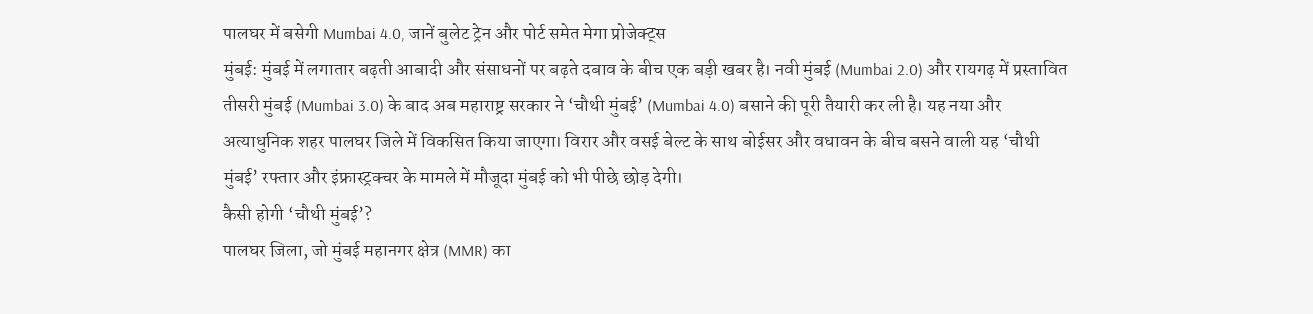पालघर में बसेगी Mumbai 4.0, जानें बुलेट ट्रेन और पोर्ट समेत मेगा प्रोजेक्ट्स
मुंबई: मुंबई में लगातार बढ़ती आबादी और संसाधनों पर बढ़ते दबाव के बीच एक बड़ी खबर है। नवी मुंबई (Mumbai 2.0) और रायगढ़ में प्रस्तावित तीसरी मुंबई (Mumbai 3.0) के बाद अब महाराष्ट्र सरकार ने ‘चौथी मुंबई’ (Mumbai 4.0) बसाने की पूरी तैयारी कर ली है। यह नया और अत्याधुनिक शहर पालघर जिले में विकसित किया जाएगा। विरार और वसई बेल्ट के साथ बोईसर और वधावन के बीच बसने वाली यह ‘चौथी मुंबई’ रफ्तार और इंफ्रास्ट्रक्चर के मामले में मौजूदा मुंबई को भी पीछे छोड़ देगी।
कैसी होगी ‘चौथी मुंबई’?
पालघर जिला, जो मुंबई महानगर क्षेत्र (MMR) का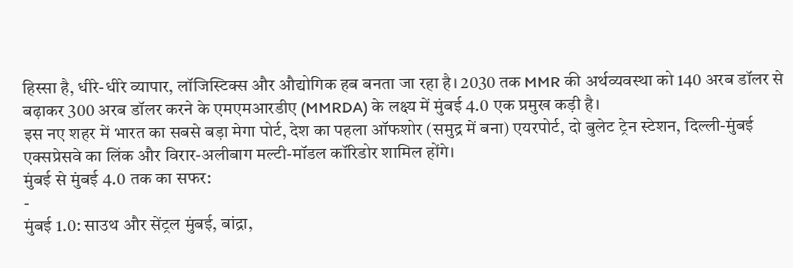हिस्सा है, धीरे-धीरे व्यापार, लॉजिस्टिक्स और औद्योगिक हब बनता जा रहा है। 2030 तक MMR की अर्थव्यवस्था को 140 अरब डॉलर से बढ़ाकर 300 अरब डॉलर करने के एमएमआरडीए (MMRDA) के लक्ष्य में मुंबई 4.0 एक प्रमुख कड़ी है।
इस नए शहर में भारत का सबसे बड़ा मेगा पोर्ट, देश का पहला ऑफशोर (समुद्र में बना) एयरपोर्ट, दो बुलेट ट्रेन स्टेशन, दिल्ली-मुंबई एक्सप्रेसवे का लिंक और विरार-अलीबाग मल्टी-मॉडल कॉरिडोर शामिल होंगे।
मुंबई से मुंबई 4.0 तक का सफर:
-
मुंबई 1.0: साउथ और सेंट्रल मुंबई, बांद्रा,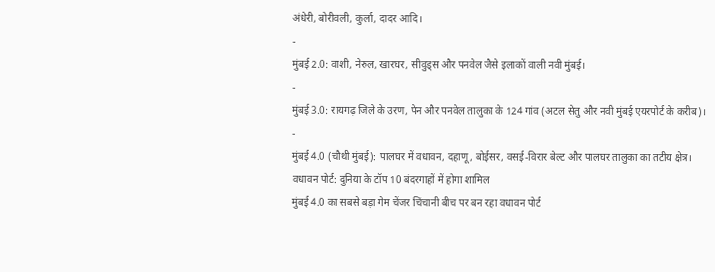अंधेरी, बोरीवली, कुर्ला, दादर आदि।
-
मुंबई 2.0: वाशी, नेरुल, खारघर, सीवुड्स और पनवेल जैसे इलाकों वाली नवी मुंबई।
-
मुंबई 3.0: रायगढ़ जिले के उरण, पेन और पनवेल तालुका के 124 गांव (अटल सेतु और नवी मुंबई एयरपोर्ट के करीब)।
-
मुंबई 4.0 (चौथी मुंबई): पालघर में वधावन, दहाणू, बोईसर, वसई-विरार बेल्ट और पालघर तालुका का तटीय क्षेत्र।
वधावन पोर्ट: दुनिया के टॉप 10 बंदरगाहों में होगा शामिल
मुंबई 4.0 का सबसे बड़ा गेम चेंजर चिंचानी बीच पर बन रहा वधावन पोर्ट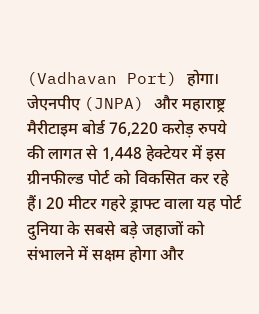(Vadhavan Port) होगा। जेएनपीए (JNPA) और महाराष्ट्र मैरीटाइम बोर्ड 76,220 करोड़ रुपये की लागत से 1,448 हेक्टेयर में इस ग्रीनफील्ड पोर्ट को विकसित कर रहे हैं। 20 मीटर गहरे ड्राफ्ट वाला यह पोर्ट दुनिया के सबसे बड़े जहाजों को संभालने में सक्षम होगा और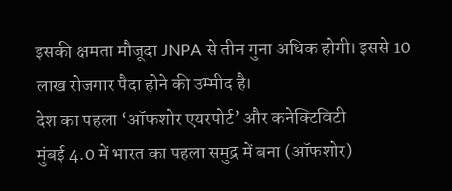इसकी क्षमता मौजूदा JNPA से तीन गुना अधिक होगी। इससे 10 लाख रोजगार पैदा होने की उम्मीद है।
देश का पहला ‘ऑफशोर एयरपोर्ट’ और कनेक्टिविटी
मुंबई 4.0 में भारत का पहला समुद्र में बना (ऑफशोर)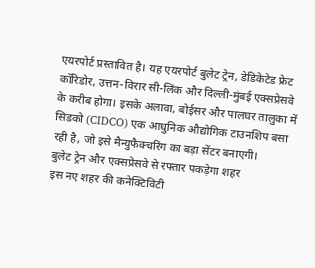एयरपोर्ट प्रस्तावित है। यह एयरपोर्ट बुलेट ट्रेन, डेडिकेटेड फ्रेट कॉरिडोर, उत्तन-विरार सी-लिंक और दिल्ली-मुंबई एक्सप्रेसवे के करीब होगा। इसके अलावा, बोईसर और पालघर तालुका में सिडको (CIDCO) एक आधुनिक औद्योगिक टाउनशिप बसा रही है, जो इसे मैन्युफैक्चरिंग का बड़ा सेंटर बनाएगी।
बुलेट ट्रेन और एक्सप्रेसवे से रफ्तार पकड़ेगा शहर
इस नए शहर की कनेक्टिविटी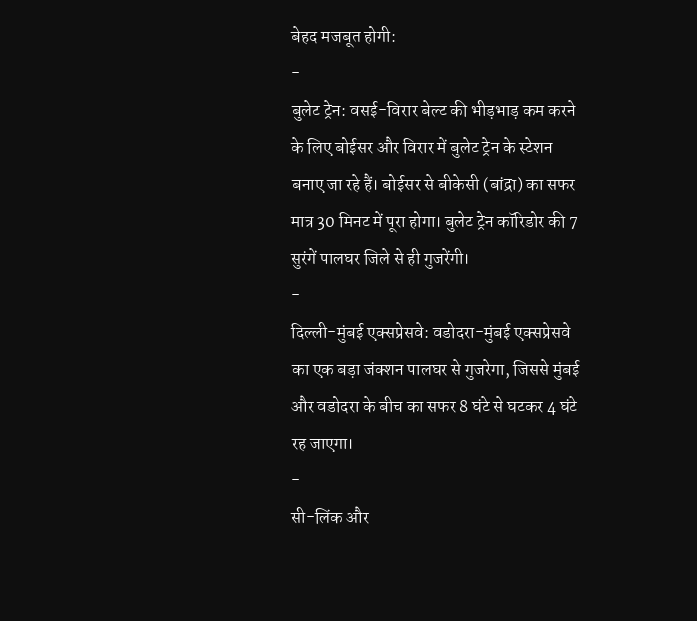बेहद मजबूत होगी:
-
बुलेट ट्रेन: वसई-विरार बेल्ट की भीड़भाड़ कम करने के लिए बोईसर और विरार में बुलेट ट्रेन के स्टेशन बनाए जा रहे हैं। बोईसर से बीकेसी (बांद्रा) का सफर मात्र 30 मिनट में पूरा होगा। बुलेट ट्रेन कॉरिडोर की 7 सुरंगें पालघर जिले से ही गुजरेंगी।
-
दिल्ली-मुंबई एक्सप्रेसवे: वडोदरा-मुंबई एक्सप्रेसवे का एक बड़ा जंक्शन पालघर से गुजरेगा, जिससे मुंबई और वडोदरा के बीच का सफर 8 घंटे से घटकर 4 घंटे रह जाएगा।
-
सी-लिंक और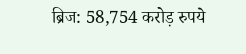ब्रिज: 58,754 करोड़ रुपये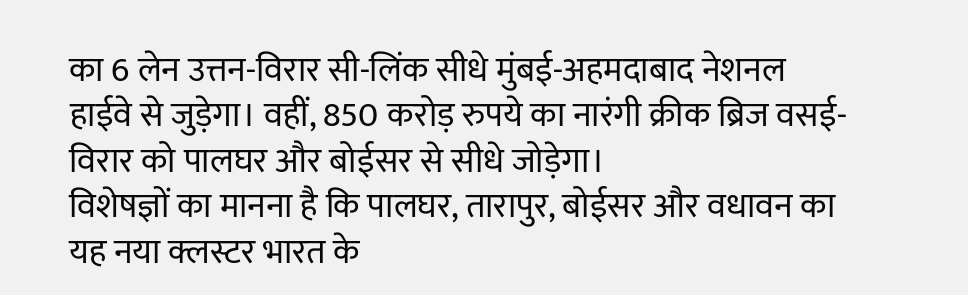का 6 लेन उत्तन-विरार सी-लिंक सीधे मुंबई-अहमदाबाद नेशनल हाईवे से जुड़ेगा। वहीं, 850 करोड़ रुपये का नारंगी क्रीक ब्रिज वसई-विरार को पालघर और बोईसर से सीधे जोड़ेगा।
विशेषज्ञों का मानना है कि पालघर, तारापुर, बोईसर और वधावन का यह नया क्लस्टर भारत के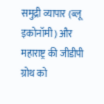समुद्री व्यापार (ब्लू इकोनॉमी) और महाराष्ट्र की जीडीपी ग्रोथ को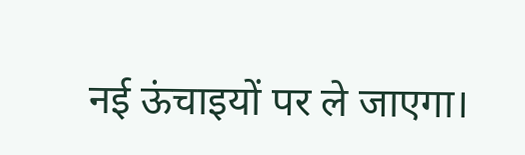नई ऊंचाइयों पर ले जाएगा।